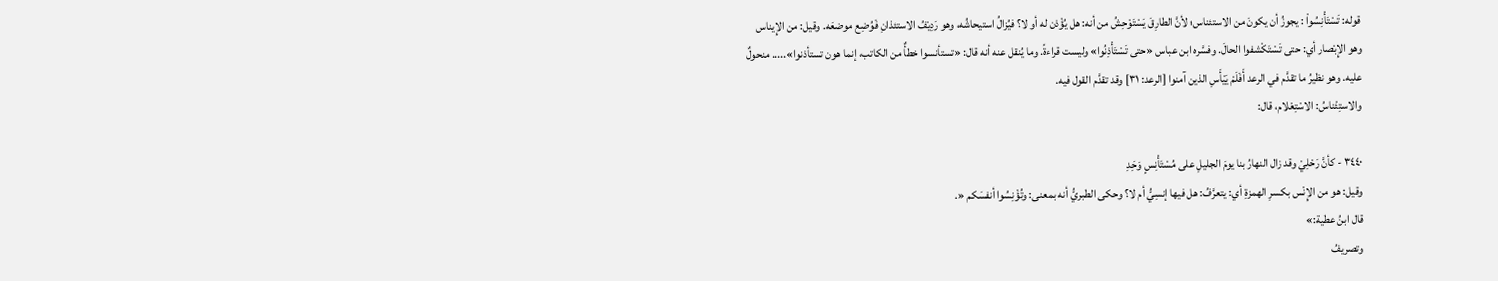قوله: تَسْتَأْنِسُواْ : يجوزُ أن يكونَ من الاستئناس؛ لأنَّ الطارِقَ يَسْتَوْحِشُ من أنه: هل يُؤْذن له أو لا؟ فيُزالُ استيحاشُه، وهو رَدِيْفُ الاستئذانِ فَوُضِع موضعَه. وقيل: من الإِيناس وهو الإِبْصار أي: حتى تَسْتَكْشفوا الحالَ. وفسَّره ابن عباس «حتى تَسْتَأْذِنُوا» وليست قراءةً. وما يُنقل عنه أنه قال: «تستأنسوا خطأٌ من الكاتب، إنما هون تستأذنوا»..... منحولٌ عليه. وهو نظيرُ ما تقدَّم في الرعد أَفَلَمْ يَيْأَسِ الذين آمنوا [الرعد: ٣١] وقد تقدَّم القول فيه.
والاستِئْناسُ: الاسْتِعْلام، قال:

٣٤٤٠ - كأنَّ رَحْلِيْ وقد زال النهارُ بنا يومَ الجليلِ على مُسْتَأْنِسٍ وَحَِدِ
وقيل: هو من الإِنْس بكسرِ الهمزةِ أي: يتعرَّفُ: هل فيها إنسِيُّ أم لا؟ وحكى الطبريُّ أنه بمعنى: وتُؤْنِسُوا أنفسَكم «.
قال ابنُ عطية:»
وتصريفُ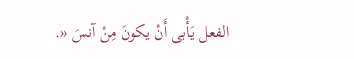الفعل يَأْبى أَنْ يكونَ مِنْ آنسَ «.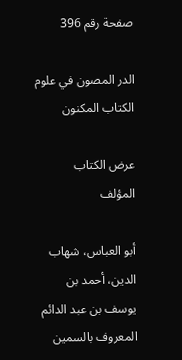صفحة رقم 396

الدر المصون في علوم الكتاب المكنون

عرض الكتاب
المؤلف

أبو العباس، شهاب الدين، أحمد بن يوسف بن عبد الدائم المعروف بالسمين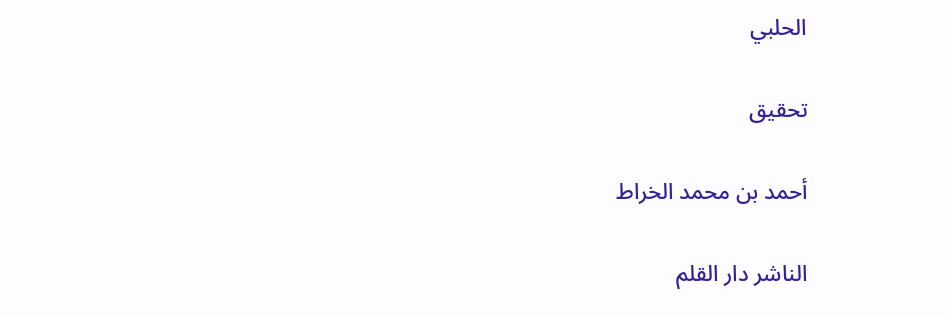الحلبي

تحقيق

أحمد بن محمد الخراط

الناشر دار القلم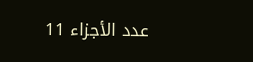عدد الأجزاء 11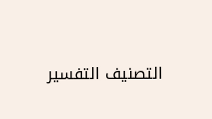التصنيف التفسير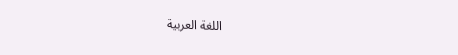اللغة العربية